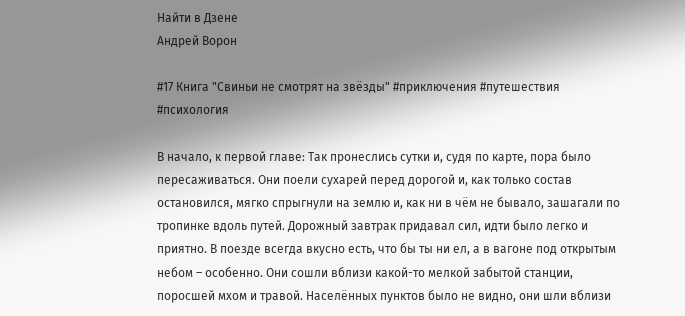Найти в Дзене
Aндрей Ворон

#17 Книга "Свиньи не смотрят на звёзды" #приключения #путешествия #психология

В начало, к первой главе: Так пронеслись сутки и, судя по карте, пора было пересаживаться. Они поели сухарей перед дорогой и, как только состав остановился, мягко спрыгнули на землю и, как ни в чём не бывало, зашагали по тропинке вдоль путей. Дорожный завтрак придавал сил, идти было легко и приятно. В поезде всегда вкусно есть, что бы ты ни ел, а в вагоне под открытым небом – особенно. Они сошли вблизи какой-то мелкой забытой станции, поросшей мхом и травой. Населённых пунктов было не видно, они шли вблизи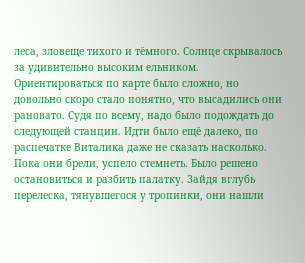леса, зловеще тихого и тёмного. Солнце скрывалось за удивительно высоким ельником. Ориентироваться по карте было сложно, но довольно скоро стало понятно, что высадились они рановато. Судя по всему, надо было подождать до следующей станции. Идти было ещё далеко, по распечатке Виталика даже не сказать насколько. Пока они брели, успело стемнеть. Было решено остановиться и разбить палатку. Зайдя вглубь перелеска, тянувшегося у тропинки, они нашли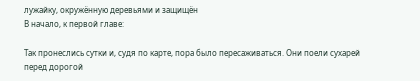лужайку, окружённую деревьями и защищён
В начало, к первой главе:

Так пронеслись сутки и, судя по карте, пора было пересаживаться. Они поели сухарей перед дорогой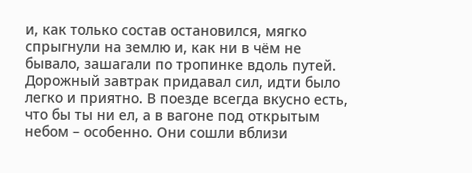и, как только состав остановился, мягко спрыгнули на землю и, как ни в чём не бывало, зашагали по тропинке вдоль путей. Дорожный завтрак придавал сил, идти было легко и приятно. В поезде всегда вкусно есть, что бы ты ни ел, а в вагоне под открытым небом – особенно. Они сошли вблизи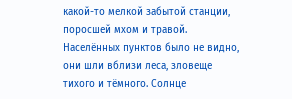какой-то мелкой забытой станции, поросшей мхом и травой. Населённых пунктов было не видно, они шли вблизи леса, зловеще тихого и тёмного. Солнце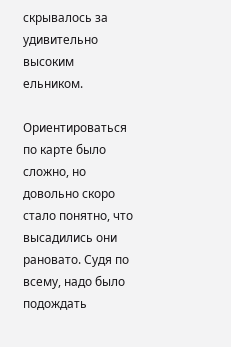скрывалось за удивительно высоким ельником.

Ориентироваться по карте было сложно, но довольно скоро стало понятно, что высадились они рановато. Судя по всему, надо было подождать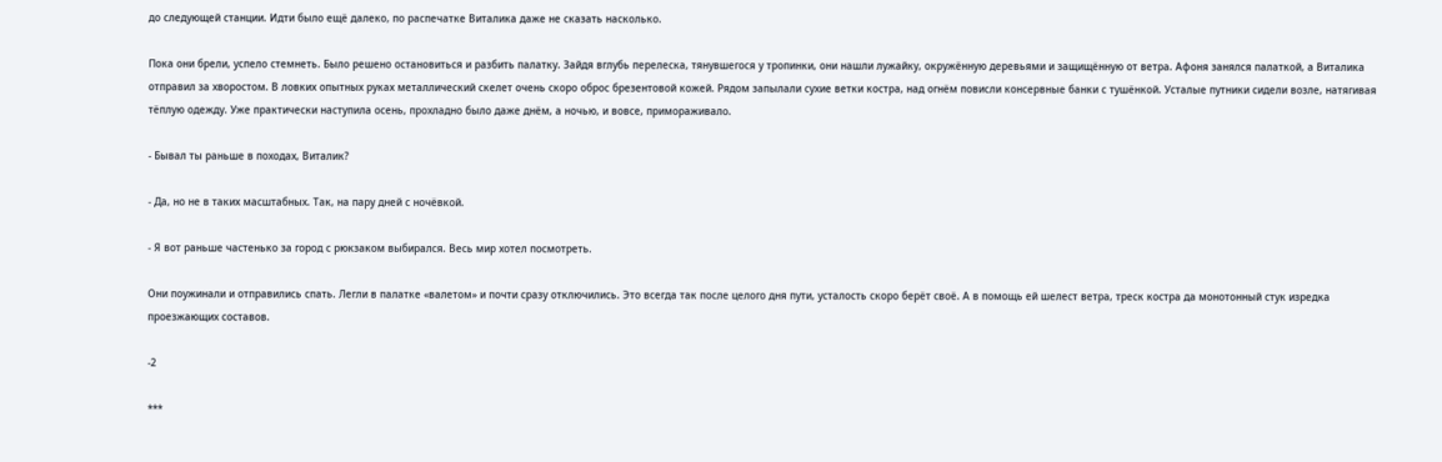до следующей станции. Идти было ещё далеко, по распечатке Виталика даже не сказать насколько.

Пока они брели, успело стемнеть. Было решено остановиться и разбить палатку. Зайдя вглубь перелеска, тянувшегося у тропинки, они нашли лужайку, окружённую деревьями и защищённую от ветра. Афоня занялся палаткой, а Виталика отправил за хворостом. В ловких опытных руках металлический скелет очень скоро оброс брезентовой кожей. Рядом запылали сухие ветки костра, над огнём повисли консервные банки с тушёнкой. Усталые путники сидели возле, натягивая тёплую одежду. Уже практически наступила осень, прохладно было даже днём, а ночью, и вовсе, примораживало.

- Бывал ты раньше в походах, Виталик?

- Да, но не в таких масштабных. Так, на пару дней с ночёвкой.

- Я вот раньше частенько за город с рюкзаком выбирался. Весь мир хотел посмотреть.

Они поужинали и отправились спать. Легли в палатке «валетом» и почти сразу отключились. Это всегда так после целого дня пути, усталость скоро берёт своё. А в помощь ей шелест ветра, треск костра да монотонный стук изредка проезжающих составов.

-2

***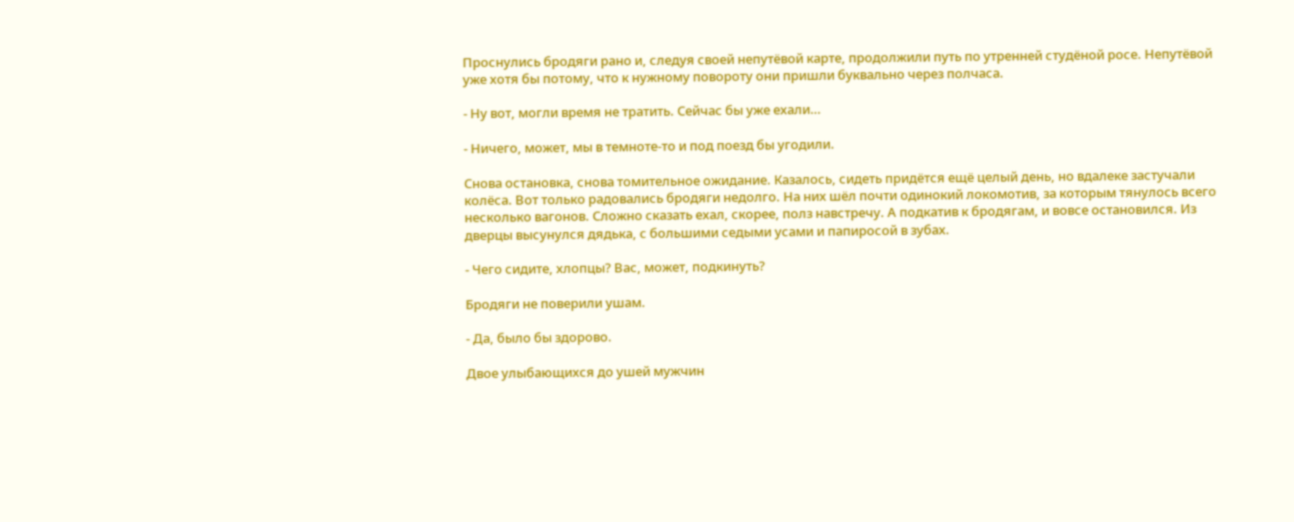Проснулись бродяги рано и, следуя своей непутёвой карте, продолжили путь по утренней студёной росе. Непутёвой уже хотя бы потому, что к нужному повороту они пришли буквально через полчаса.

- Ну вот, могли время не тратить. Сейчас бы уже ехали…

- Ничего, может, мы в темноте-то и под поезд бы угодили.

Снова остановка, снова томительное ожидание. Казалось, сидеть придётся ещё целый день, но вдалеке застучали колёса. Вот только радовались бродяги недолго. На них шёл почти одинокий локомотив, за которым тянулось всего несколько вагонов. Сложно сказать ехал, скорее, полз навстречу. А подкатив к бродягам, и вовсе остановился. Из дверцы высунулся дядька, с большими седыми усами и папиросой в зубах.

- Чего сидите, хлопцы? Вас, может, подкинуть?

Бродяги не поверили ушам.

- Да, было бы здорово.

Двое улыбающихся до ушей мужчин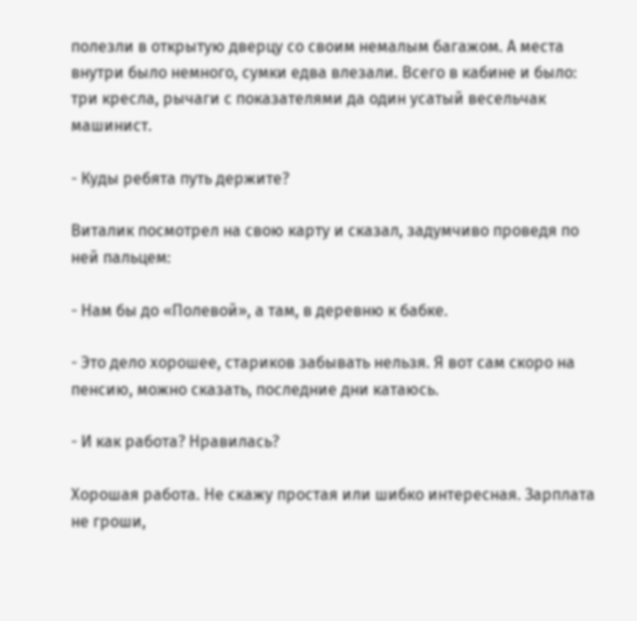полезли в открытую дверцу со своим немалым багажом. А места внутри было немного, сумки едва влезали. Всего в кабине и было: три кресла, рычаги с показателями да один усатый весельчак машинист.

- Куды ребята путь держите?

Виталик посмотрел на свою карту и сказал, задумчиво проведя по ней пальцем:

- Нам бы до «Полевой», а там, в деревню к бабке.

- Это дело хорошее, стариков забывать нельзя. Я вот сам скоро на пенсию, можно сказать, последние дни катаюсь.

- И как работа? Нравилась?

Хорошая работа. Не скажу простая или шибко интересная. Зарплата не гроши,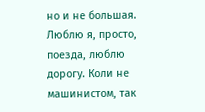но и не большая. Люблю я, просто, поезда, люблю дорогу. Коли не машинистом, так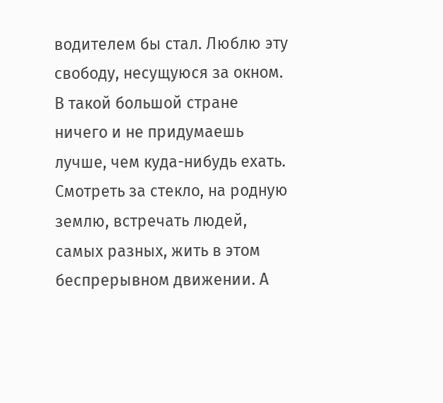водителем бы стал. Люблю эту свободу, несущуюся за окном. В такой большой стране ничего и не придумаешь лучше, чем куда-нибудь ехать. Смотреть за стекло, на родную землю, встречать людей, самых разных, жить в этом беспрерывном движении. А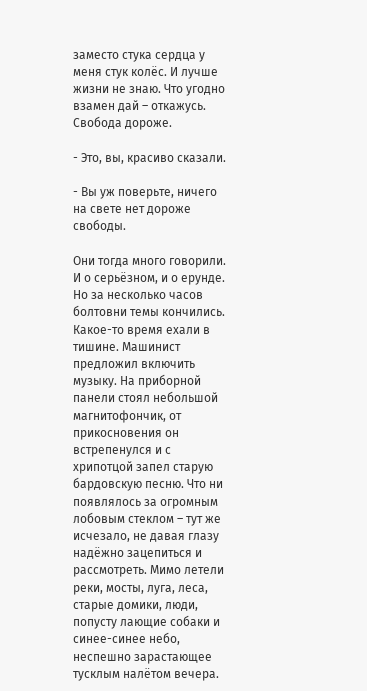заместо стука сердца у меня стук колёс. И лучше жизни не знаю. Что угодно взамен дай – откажусь. Свобода дороже.

- Это, вы, красиво сказали.

- Вы уж поверьте, ничего на свете нет дороже свободы.

Они тогда много говорили. И о серьёзном, и о ерунде. Но за несколько часов болтовни темы кончились. Какое-то время ехали в тишине. Машинист предложил включить музыку. На приборной панели стоял небольшой магнитофончик, от прикосновения он встрепенулся и с хрипотцой запел старую бардовскую песню. Что ни появлялось за огромным лобовым стеклом – тут же исчезало, не давая глазу надёжно зацепиться и рассмотреть. Мимо летели реки, мосты, луга, леса, старые домики, люди, попусту лающие собаки и синее-синее небо, неспешно зарастающее тусклым налётом вечера.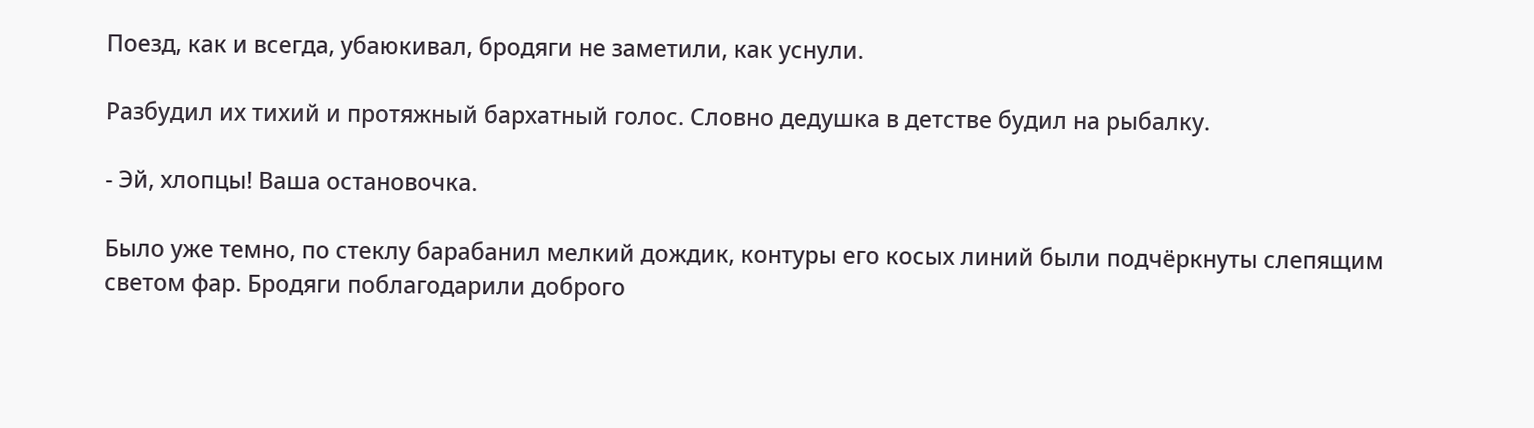Поезд, как и всегда, убаюкивал, бродяги не заметили, как уснули.

Разбудил их тихий и протяжный бархатный голос. Словно дедушка в детстве будил на рыбалку.

- Эй, хлопцы! Ваша остановочка.

Было уже темно, по стеклу барабанил мелкий дождик, контуры его косых линий были подчёркнуты слепящим светом фар. Бродяги поблагодарили доброго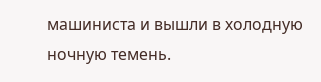машиниста и вышли в холодную ночную темень.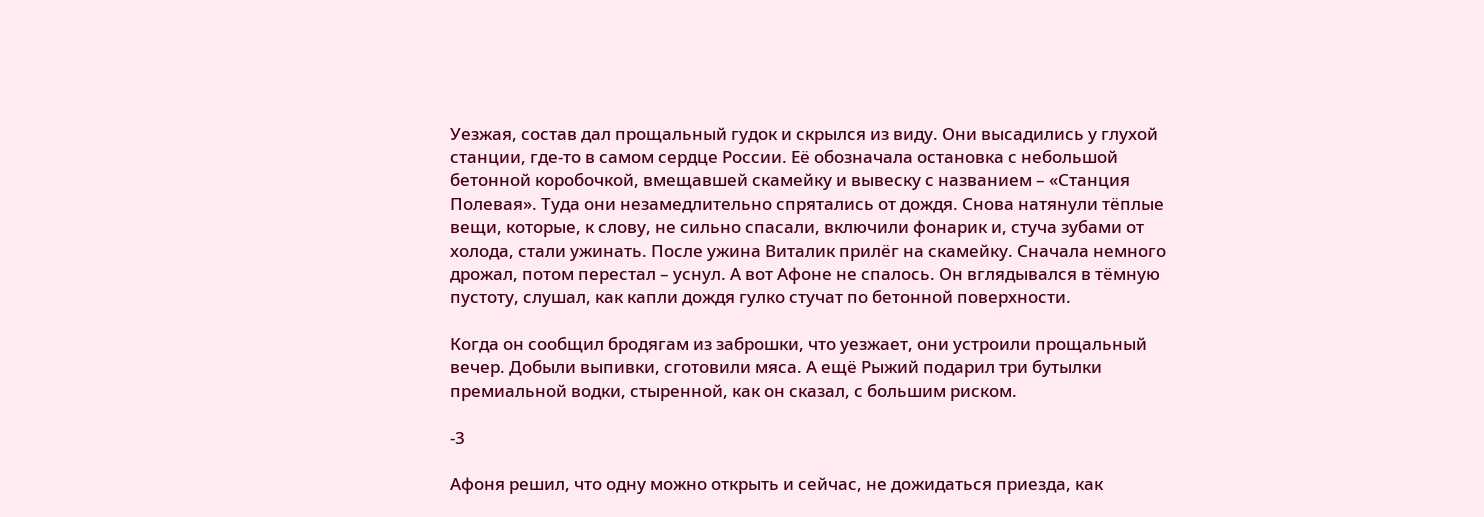Уезжая, состав дал прощальный гудок и скрылся из виду. Они высадились у глухой станции, где-то в самом сердце России. Её обозначала остановка с небольшой бетонной коробочкой, вмещавшей скамейку и вывеску с названием – «Станция Полевая». Туда они незамедлительно спрятались от дождя. Снова натянули тёплые вещи, которые, к слову, не сильно спасали, включили фонарик и, стуча зубами от холода, стали ужинать. После ужина Виталик прилёг на скамейку. Сначала немного дрожал, потом перестал – уснул. А вот Афоне не спалось. Он вглядывался в тёмную пустоту, слушал, как капли дождя гулко стучат по бетонной поверхности.

Когда он сообщил бродягам из заброшки, что уезжает, они устроили прощальный вечер. Добыли выпивки, сготовили мяса. А ещё Рыжий подарил три бутылки премиальной водки, стыренной, как он сказал, с большим риском.

-3

Афоня решил, что одну можно открыть и сейчас, не дожидаться приезда, как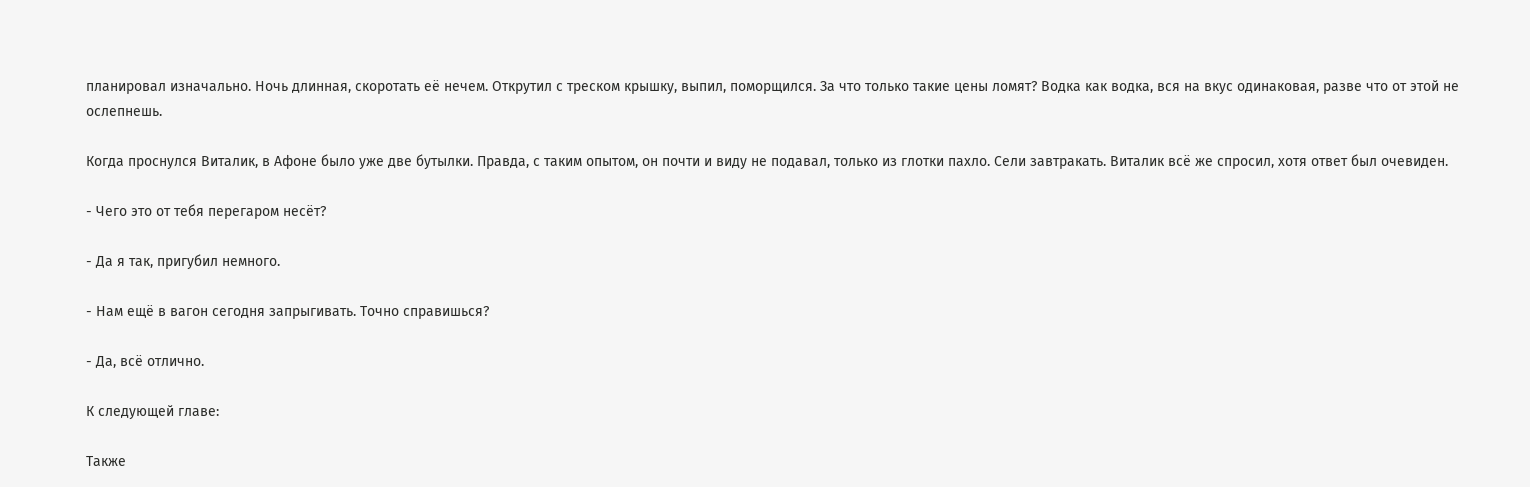планировал изначально. Ночь длинная, скоротать её нечем. Открутил с треском крышку, выпил, поморщился. За что только такие цены ломят? Водка как водка, вся на вкус одинаковая, разве что от этой не ослепнешь.

Когда проснулся Виталик, в Афоне было уже две бутылки. Правда, с таким опытом, он почти и виду не подавал, только из глотки пахло. Сели завтракать. Виталик всё же спросил, хотя ответ был очевиден.

- Чего это от тебя перегаром несёт?

- Да я так, пригубил немного.

- Нам ещё в вагон сегодня запрыгивать. Точно справишься?

- Да, всё отлично.

К следующей главе:

Также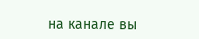на канале вы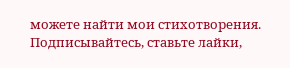можете найти мои стихотворения. Подписывайтесь, ставьте лайки,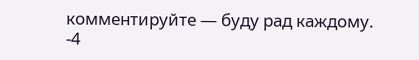комментируйте — буду рад каждому.
-4